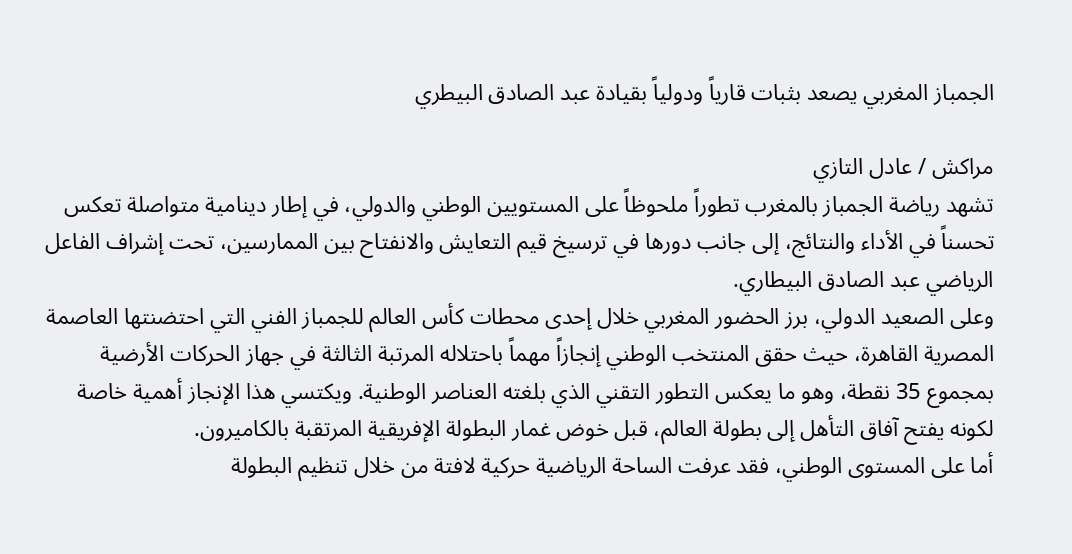الجمباز المغربي يصعد بثبات قارياً ودولياً بقيادة عبد الصادق البيطري

مراكش / عادل التازي
تشهد رياضة الجمباز بالمغرب تطوراً ملحوظاً على المستويين الوطني والدولي، في إطار دينامية متواصلة تعكس تحسناً في الأداء والنتائج، إلى جانب دورها في ترسيخ قيم التعايش والانفتاح بين الممارسين، تحت إشراف الفاعل الرياضي عبد الصادق البيطاري.
وعلى الصعيد الدولي، برز الحضور المغربي خلال إحدى محطات كأس العالم للجمباز الفني التي احتضنتها العاصمة المصرية القاهرة، حيث حقق المنتخب الوطني إنجازاً مهماً باحتلاله المرتبة الثالثة في جهاز الحركات الأرضية بمجموع 35 نقطة، وهو ما يعكس التطور التقني الذي بلغته العناصر الوطنية. ويكتسي هذا الإنجاز أهمية خاصة لكونه يفتح آفاق التأهل إلى بطولة العالم، قبل خوض غمار البطولة الإفريقية المرتقبة بالكاميرون.
أما على المستوى الوطني، فقد عرفت الساحة الرياضية حركية لافتة من خلال تنظيم البطولة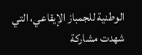الوطنية للجمباز الإيقاعي، التي شهدت مشاركة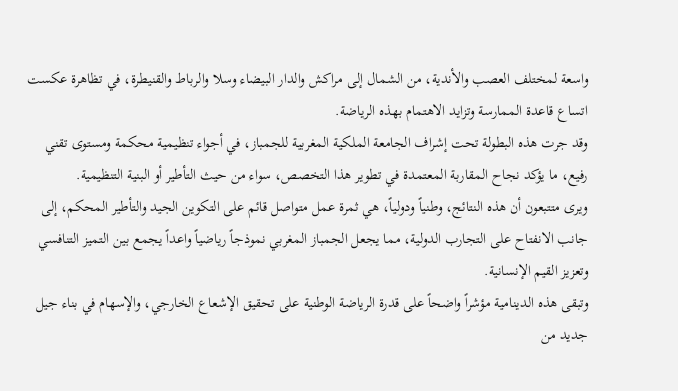واسعة لمختلف العصب والأندية، من الشمال إلى مراكش والدار البيضاء وسلا والرباط والقنيطرة، في تظاهرة عكست اتساع قاعدة الممارسة وتزايد الاهتمام بهذه الرياضة.
وقد جرت هذه البطولة تحت إشراف الجامعة الملكية المغربية للجمباز، في أجواء تنظيمية محكمة ومستوى تقني رفيع، ما يؤكد نجاح المقاربة المعتمدة في تطوير هذا التخصص، سواء من حيث التأطير أو البنية التنظيمية.
ويرى متتبعون أن هذه النتائج، وطنياً ودولياً، هي ثمرة عمل متواصل قائم على التكوين الجيد والتأطير المحكم، إلى جانب الانفتاح على التجارب الدولية، مما يجعل الجمباز المغربي نموذجاً رياضياً واعداً يجمع بين التميز التنافسي وتعزيز القيم الإنسانية.
وتبقى هذه الدينامية مؤشراً واضحاً على قدرة الرياضة الوطنية على تحقيق الإشعاع الخارجي، والإسهام في بناء جيل جديد من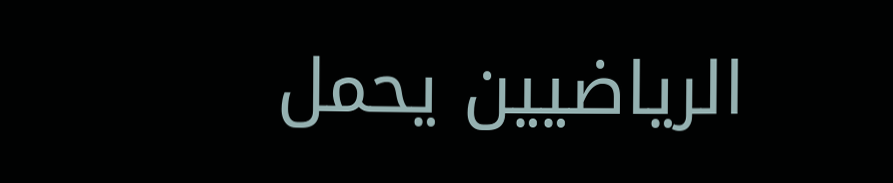الرياضيين يحمل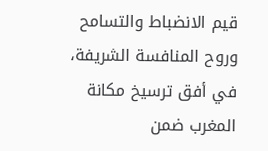قيم الانضباط والتسامح وروح المنافسة الشريفة، في أفق ترسيخ مكانة المغرب ضمن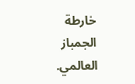خارطة الجمباز العالمي.